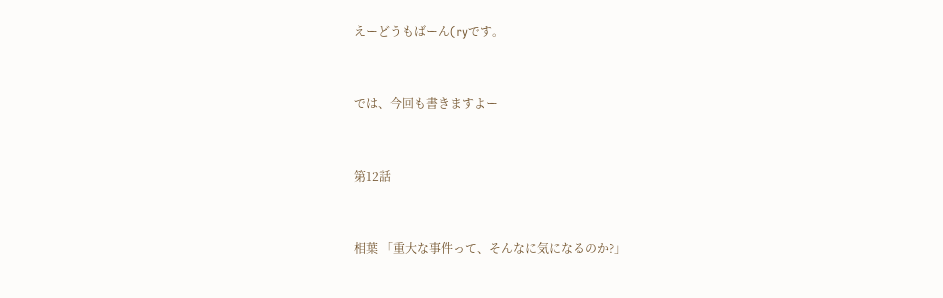えーどうもばーん(ryです。


では、今回も書きますよー


第12話


相葉 「重大な事件って、そんなに気になるのか?」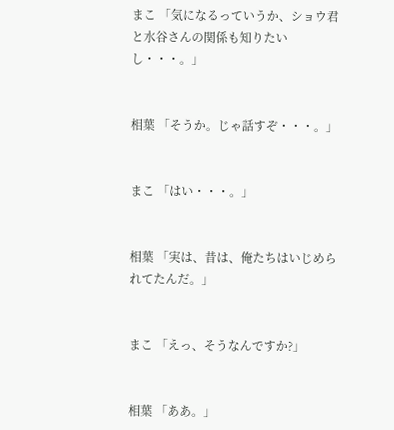まこ 「気になるっていうか、ショウ君と水谷さんの関係も知りたいし・・・。」


相葉 「そうか。じゃ話すぞ・・・。」


まこ 「はい・・・。」


相葉 「実は、昔は、俺たちはいじめられてたんだ。」


まこ 「えっ、そうなんですか?」


相葉 「ああ。」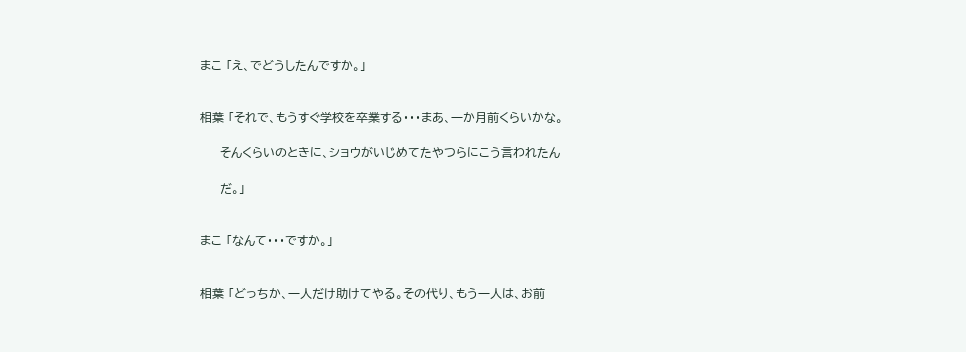まこ 「え、でどうしたんですか。」


相葉 「それで、もうすぐ学校を卒業する・・・まあ、一か月前くらいかな。

     そんくらいのときに、ショウがいじめてたやつらにこう言われたん

     だ。」


まこ 「なんて・・・ですか。」


相葉 「どっちか、一人だけ助けてやる。その代り、もう一人は、お前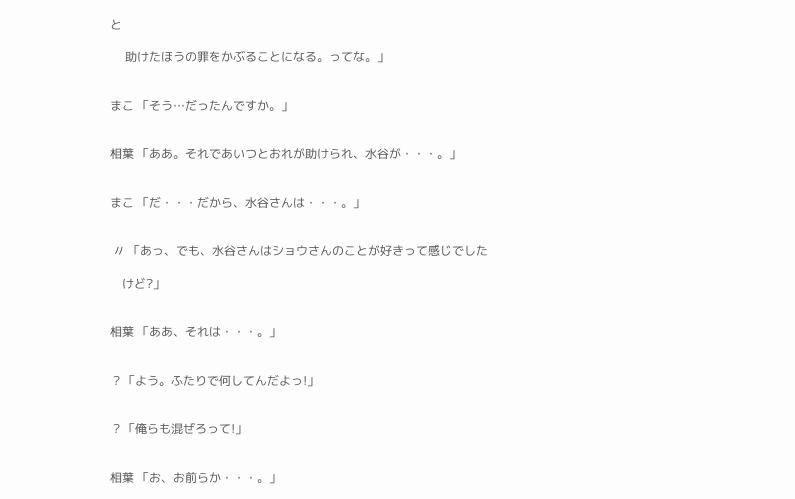と

     助けたほうの罪をかぶることになる。ってな。」


まこ 「そう…だったんですか。」


相葉 「ああ。それであいつとおれが助けられ、水谷が・・・。」


まこ 「だ・・・だから、水谷さんは・・・。」


 〃 「あっ、でも、水谷さんはショウさんのことが好きって感じでした

    けど?」


相葉 「ああ、それは・・・。」


 ? 「よう。ふたりで何してんだよっ!」


 ? 「俺らも混ぜろって!」


相葉 「お、お前らか・・・。」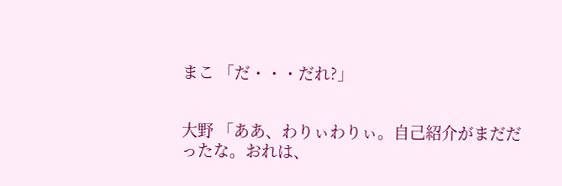まこ 「だ・・・だれ?」


大野 「ああ、わりぃわりぃ。自己紹介がまだだったな。おれは、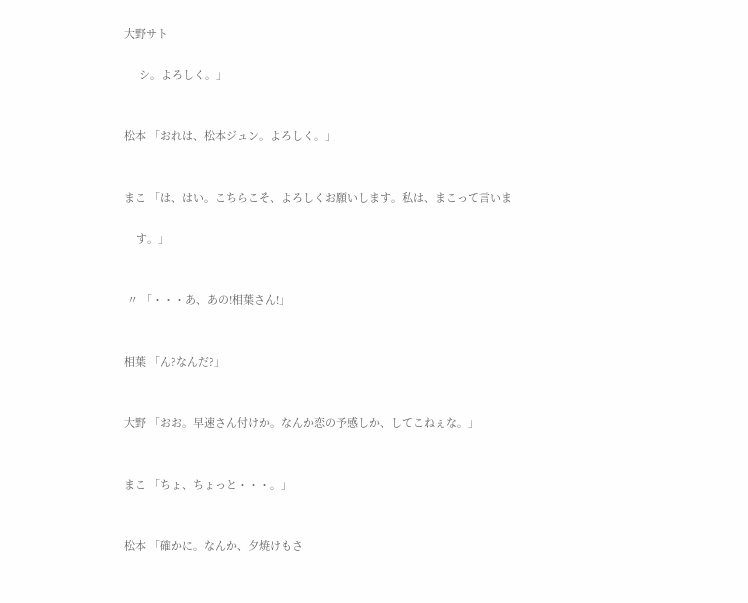大野サト

     シ。よろしく。」


松本 「おれは、松本ジュン。よろしく。」


まこ 「は、はい。こちらこそ、よろしくお願いします。私は、まこって言いま

    す。」


 〃 「・・・あ、あの!相葉さん!」


相葉 「ん?なんだ?」


大野 「おお。早速さん付けか。なんか恋の予感しか、してこねぇな。」


まこ 「ちょ、ちょっと・・・。」


松本 「確かに。なんか、夕焼けもさ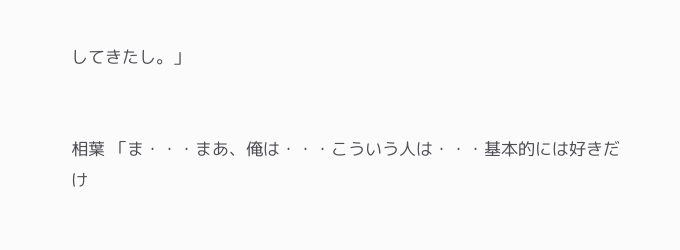してきたし。」


相葉 「ま・・・まあ、俺は・・・こういう人は・・・基本的には好きだけ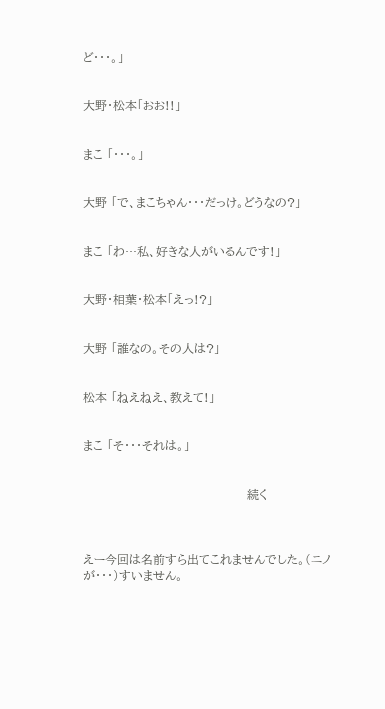ど・・・。」


大野・松本「おお!!」


まこ 「・・・。」


大野 「で、まこちゃん・・・だっけ。どうなの?」


まこ 「わ…私、好きな人がいるんです!」


大野・相葉・松本「えっ!?」


大野 「誰なの。その人は?」


松本 「ねえねえ、教えて!」


まこ 「そ・・・それは。」


                                         続く



えー今回は名前すら出てこれませんでした。(ニノが・・・)すいません。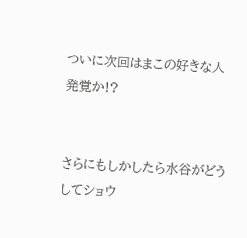ついに次回はまこの好きな人発覚か!?


さらにもしかしたら水谷がどうしてショウ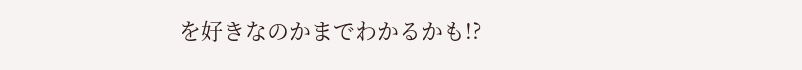を好きなのかまでわかるかも!?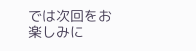では次回をお楽しみに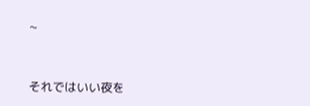~


それではいい夜を